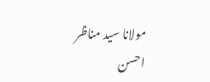مولانا سید مناظر احسن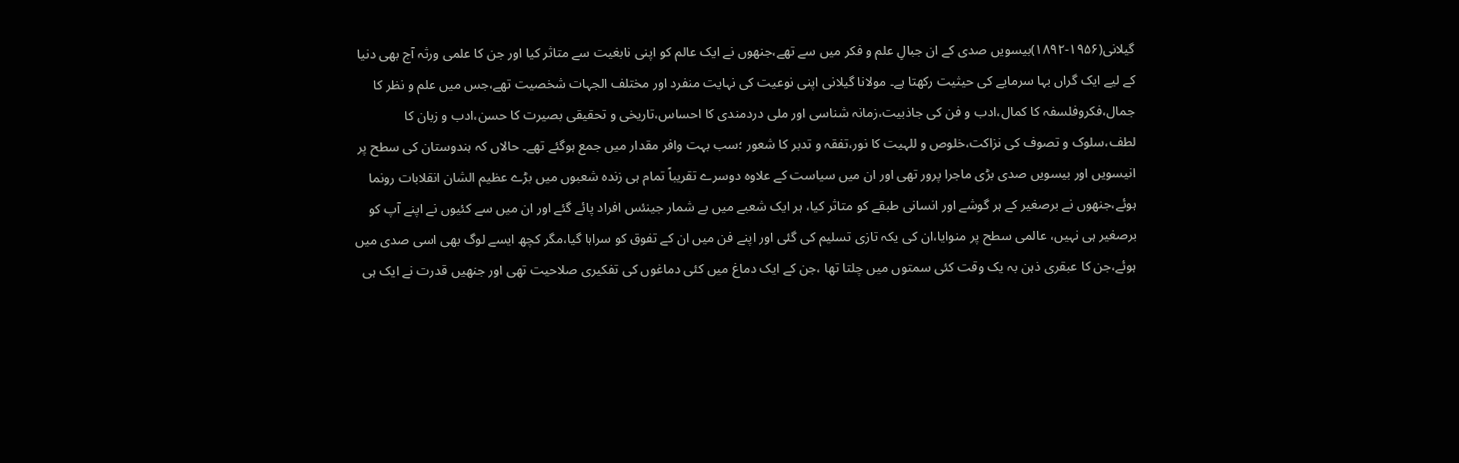گیلانی(۱۹۵۶-۱۸۹۲)بیسویں صدی کے ان جبالِ علم و فکر میں سے تھے،جنھوں نے ایک عالم کو اپنی نابغیت سے متاثر کیا اور جن کا علمی ورثہ آج بھی دنیا کے لیے ایک گراں بہا سرمایے کی حیثیت رکھتا ہے۔ مولانا گیلانی اپنی نوعیت کی نہایت منفرد اور مختلف الجہات شخصیت تھے،جس میں علم و نظر کا جمال،فکروفلسفہ کا کمال،ادب و فن کی جاذبیت،زمانہ شناسی اور ملی دردمندی کا احساس،تاریخی و تحقیقی بصیرت کا حسن،ادب و زبان کا لطف،سلوک و تصوف کی نزاکت،خلوص و للہیت کا نور،تفقہ و تدبر کا شعور ؛سب بہت وافر مقدار میں جمع ہوگئے تھے۔ حالاں کہ ہندوستان کی سطح پر انیسویں اور بیسویں صدی بڑی ماجرا پرور تھی اور ان میں سیاست کے علاوہ دوسرے تقریباً تمام ہی زندہ شعبوں میں بڑے عظیم الشان انقلابات رونما ہوئے،جنھوں نے برصغیر کے ہر گوشے اور انسانی طبقے کو متاثر کیا، ہر ایک شعبے میں بے شمار جینئس افراد پائے گئے اور ان میں سے کئیوں نے اپنے آپ کو برصغیر ہی نہیں، عالمی سطح پر منوایا،ان کی یکہ تازی تسلیم کی گئی اور اپنے فن میں ان کے تفوق کو سراہا گیا،مگر کچھ ایسے لوگ بھی اسی صدی میں ہوئے،جن کا عبقری ذہن بہ یک وقت کئی سمتوں میں چلتا تھا ،جن کے ایک دماغ میں کئی دماغوں کی تفکیری صلاحیت تھی اور جنھیں قدرت نے ایک ہی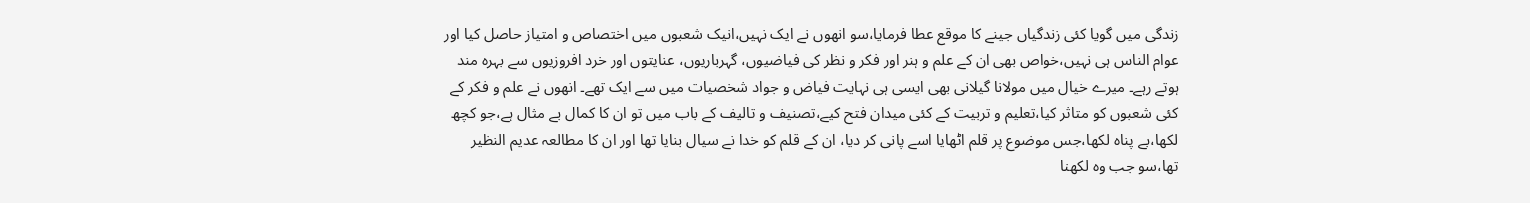زندگی میں گویا کئی زندگیاں جینے کا موقع عطا فرمایا،سو انھوں نے ایک نہیں،انیک شعبوں میں اختصاص و امتیاز حاصل کیا اور عوام الناس ہی نہیں،خواص بھی ان کے علم و ہنر اور فکر و نظر کی فیاضیوں، گہرباریوں، عنایتوں اور خرد افروزیوں سے بہرہ مند ہوتے رہے۔ میرے خیال میں مولانا گیلانی بھی ایسی ہی نہایت فیاض و جواد شخصیات میں سے ایک تھے۔ انھوں نے علم و فکر کے کئی شعبوں کو متاثر کیا،تعلیم و تربیت کے کئی میدان فتح کیے،تصنیف و تالیف کے باب میں تو ان کا کمال بے مثال ہے،جو کچھ لکھا،بے پناہ لکھا،جس موضوع پر قلم اٹھایا اسے پانی کر دیا، ان کے قلم کو خدا نے سیال بنایا تھا اور ان کا مطالعہ عدیم النظیر تھا،سو جب وہ لکھنا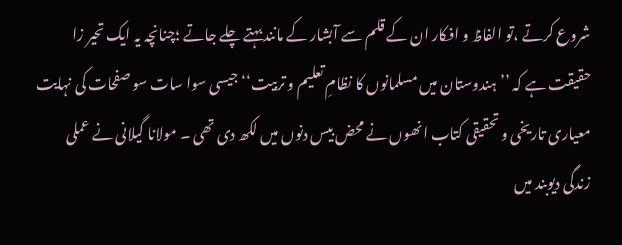شروع کرتے ،تو الفاظ و افکار ان کے قلم سے آبشار کے مانند بہتے چلے جاتے ؛چنانچہ یہ ایک تحیر زا حقیقت ہے کہ ’’ہندوستان میں مسلمانوں کا نظامِ تعلیم و تربیت‘‘ جیسی سوا سات سو صفحات کی نہایت معیاری تاریخی و تحقیقی کتاب انھوں نے محض بیس دنوں میں لکھ دی تھی ۔ مولانا گیلانی نے عملی زندگی دیوبند میں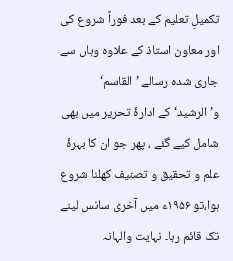تکمیلِ تعلیم کے بعد فوراً شروع کی اور معاون استاذ کے علاوہ وہاں سے جاری شدہ رسالے ’القاسم‘ و’الرشید‘ کے ادارۂ تحریر میں بھی شامل کیے گئے ، پھر جو ان کا بہرۂ علم و تحقیق و تصنیف کھلنا شروع ہوا،تو ۱۹۵۶ء میں آخری سانس لینے تک قائم رہا۔ نہایت والہانہ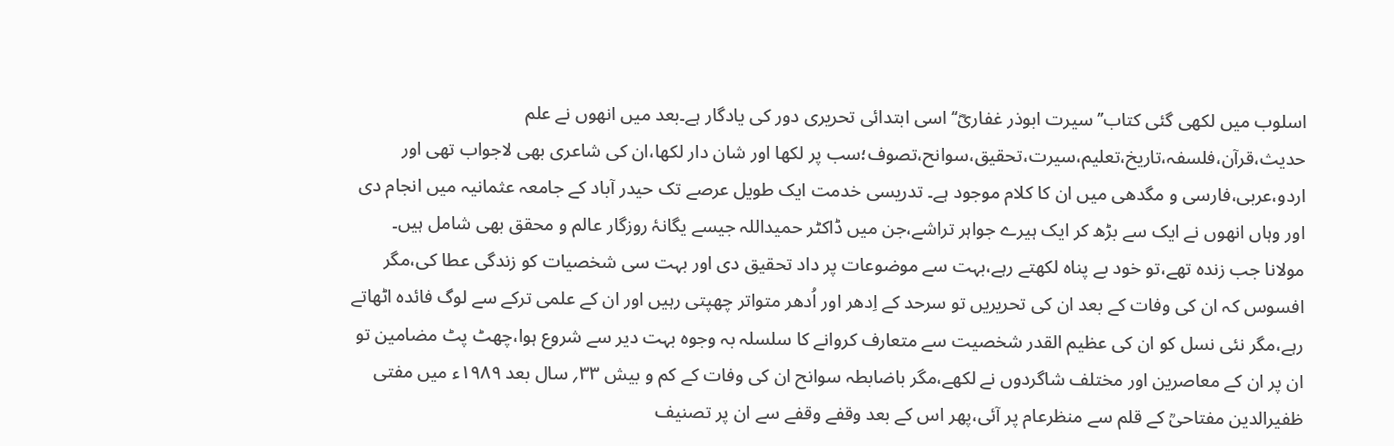اسلوب میں لکھی گئی کتاب’’سیرت ابوذر غفاریؓ‘‘ اسی ابتدائی تحریری دور کی یادگار ہے۔بعد میں انھوں نے علم حدیث،قرآن،فلسفہ،تاریخ،تعلیم،سیرت،تحقیق،سوانح،تصوف؛سب پر لکھا اور شان دار لکھا،ان کی شاعری بھی لاجواب تھی اور اردو،عربی،فارسی و مگدھی میں ان کا کلام موجود ہے۔ تدریسی خدمت ایک طویل عرصے تک حیدر آباد کے جامعہ عثمانیہ میں انجام دی اور وہاں انھوں نے ایک سے بڑھ کر ایک ہیرے جواہر تراشے،جن میں ڈاکٹر حمیداللہ جیسے یگانۂ روزگار عالم و محقق بھی شامل ہیں۔
مولانا جب زندہ تھے،تو خود بے پناہ لکھتے رہے،بہت سے موضوعات پر داد تحقیق دی اور بہت سی شخصیات کو زندگی عطا کی،مگر افسوس کہ ان کی وفات کے بعد ان کی تحریریں تو سرحد کے اِدھر اور اُدھر متواتر چھپتی رہیں اور ان کے علمی ترکے سے لوگ فائدہ اٹھاتے رہے،مگر نئی نسل کو ان کی عظیم القدر شخصیت سے متعارف کروانے کا سلسلہ بہ وجوہ بہت دیر سے شروع ہوا،چھٹ پٹ مضامین تو ان پر ان کے معاصرین اور مختلف شاگردوں نے لکھے،مگر باضابطہ سوانح ان کی وفات کے کم و بیش ۳۳؍ سال بعد ۱۹۸۹ء میں مفتی ظفیرالدین مفتاحیؒ کے قلم سے منظرعام پر آئی،پھر اس کے بعد وقفے وقفے سے ان پر تصنیف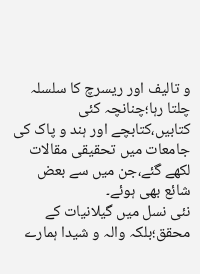و تالیف اور ریسرچ کا سلسلہ چلتا رہا؛چنانچہ کئی کتابیں،کتابچے اور ہند و پاک کی جامعات میں تحقیقی مقالات لکھے گئے،جن میں سے بعض شائع بھی ہوئے۔
نئی نسل میں گیلانیات کے محقق؛بلکہ والہ و شیدا ہمارے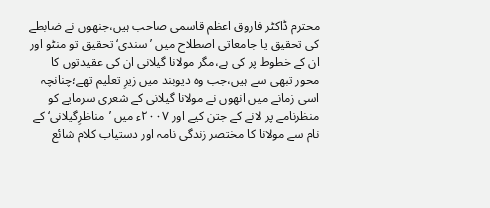محترم ڈاکٹر فاروق اعظم قاسمی صاحب ہیں،جنھوں نے ضابطے کی تحقیق یا جامعاتی اصطلاح میں ’سندی‘ تحقیق تو منٹو اور ان کے خطوط پر کی ہے،مگر مولانا گیلانی ان کی عقیدتوں کا محور تبھی سے ہیں،جب وہ دیوبند میں زیرِ تعلیم تھے؛چنانچہ اسی زمانے میں انھوں نے مولانا گیلانی کے شعری سرمایے کو منظرنامے پر لانے کے جتن کیے اور ۲۰۰۷ء میں ’مناظرِگیلانی‘ کے نام سے مولانا کا مختصر زندگی نامہ اور دستیاب کلام شائع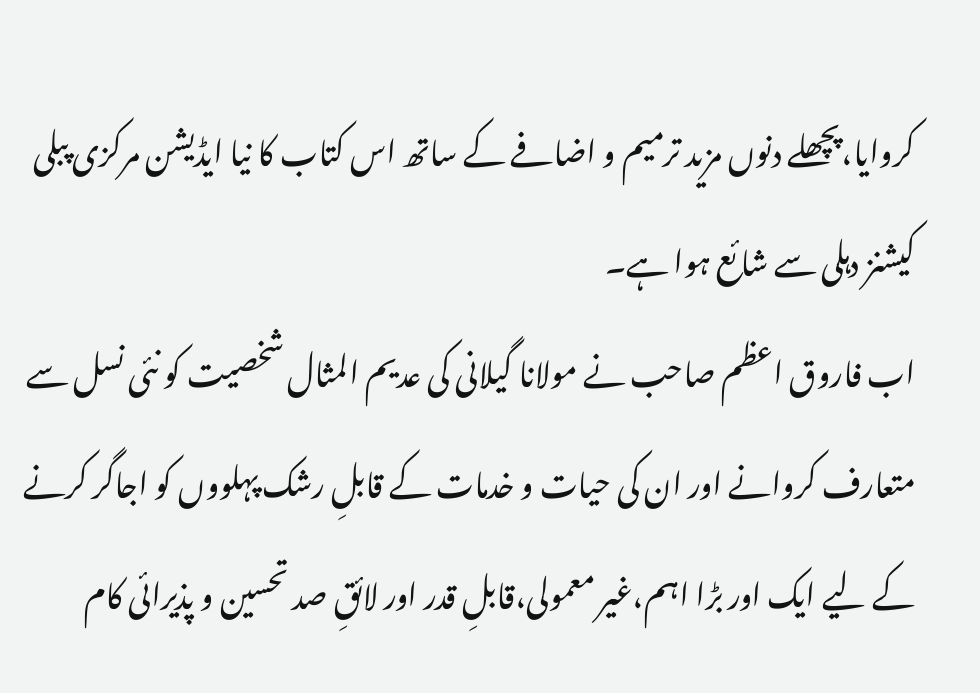کروایا،پچھلے دنوں مزید ترمیم و اضافے کے ساتھ اس کتاب کا نیا ایڈیشن مرکزی پبلی کیشنز دہلی سے شائع ہوا ہے۔
اب فاروق اعظم صاحب نے مولانا گیلانی کی عدیم المثال شخصیت کو نئی نسل سے متعارف کروانے اور ان کی حیات و خدمات کے قابلِ رشک پہلووں کو اجاگر کرنے کے لیے ایک اور بڑا اہم،غیر معمولی،قابلِ قدر اور لائقِ صد تحسین و پذیرائی کام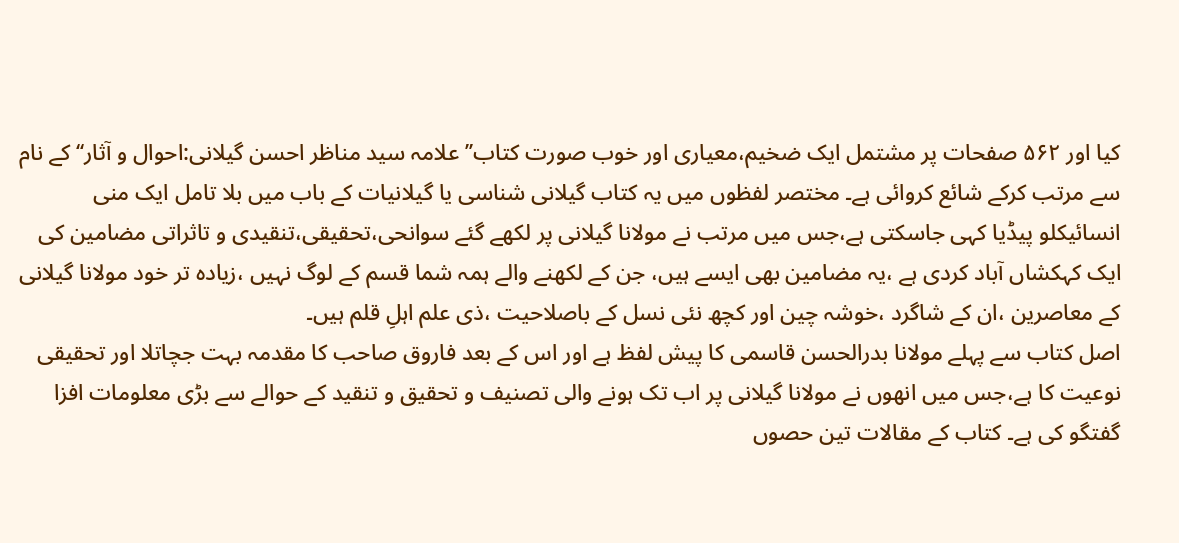کیا اور ۵۶۲ صفحات پر مشتمل ایک ضخیم،معیاری اور خوب صورت کتاب’’علامہ سید مناظر احسن گیلانی:احوال و آثار‘‘ کے نام سے مرتب کرکے شائع کروائی ہے۔ مختصر لفظوں میں یہ کتاب گیلانی شناسی یا گیلانیات کے باب میں بلا تامل ایک منی انسائیکلو پیڈیا کہی جاسکتی ہے،جس میں مرتب نے مولانا گیلانی پر لکھے گئے سوانحی،تحقیقی،تنقیدی و تاثراتی مضامین کی ایک کہکشاں آباد کردی ہے ،یہ مضامین بھی ایسے ہیں، جن کے لکھنے والے ہمہ شما قسم کے لوگ نہیں ،زیادہ تر خود مولانا گیلانی کے معاصرین ،ان کے شاگرد ،خوشہ چین اور کچھ نئی نسل کے باصلاحیت ،ذی علم اہلِ قلم ہیں۔
اصل کتاب سے پہلے مولانا بدرالحسن قاسمی کا پیش لفظ ہے اور اس کے بعد فاروق صاحب کا مقدمہ بہت جچاتلا اور تحقیقی نوعیت کا ہے،جس میں انھوں نے مولانا گیلانی پر اب تک ہونے والی تصنیف و تحقیق و تنقید کے حوالے سے بڑی معلومات افزا گفتگو کی ہے۔ کتاب کے مقالات تین حصوں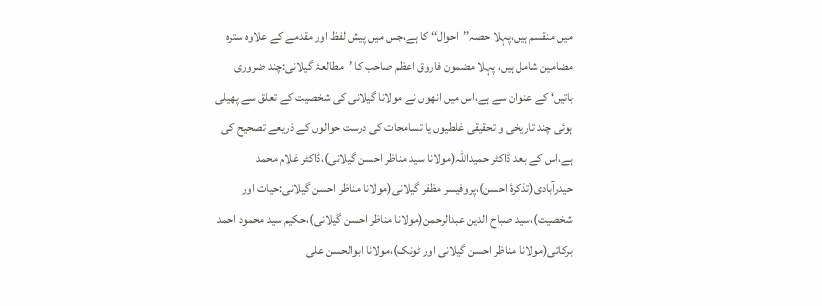میں منقسم ہیں،پہلا حصہ’’احوال‘‘ کا ہے،جس میں پیش لفظ اور مقدمے کے علاوہ سترہ مضامین شامل ہیں، پہلا مضمون فاروق اعظم صاحب کا ’مطالعۂ گیلانی:چند ضروری باتیں‘ کے عنوان سے ہے،اس میں انھوں نے مولانا گیلانی کی شخصیت کے تعلق سے پھیلی ہوئی چند تاریخی و تحقیقی غلطیوں یا تسامحات کی درست حوالوں کے ذریعے تصحیح کی ہے،اس کے بعد ڈاکٹر حمیداللہ(مولانا سید مناظر احسن گیلانی)،ڈاکٹر غلام محمد حیدرآبادی(تذکرۂ احسن)،پروفیسر مظفر گیلانی(مولانا مناظر احسن گیلانی:حیات اور شخصیت)،سید صباح الدین عبدالرحمن(مولانا مناظر احسن گیلانی)،حکیم سید محمود احمد برکاتی(مولانا مناظر احسن گیلانی اور ٹونک)،مولانا ابوالحسن علی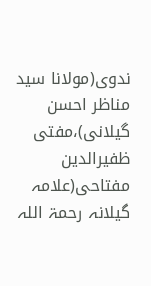ندوی(مولانا سید مناظر احسن گیلانی)،مفتی ظفیرالدین مفتاحی(علامہ گیلانہ رحمۃ اللہ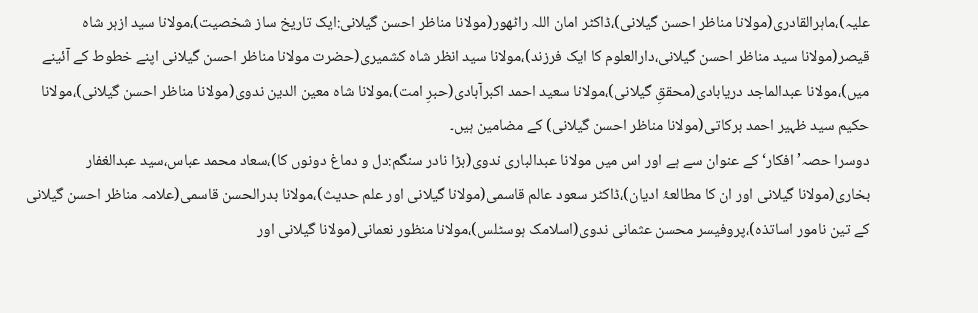علیہ)،ماہرالقادری(مولانا مناظر احسن گیلانی)،ڈاکٹر امان اللہ راٹھور(مولانا مناظر احسن گیلانی:ایک تاریخ ساز شخصیت)،مولانا سید ازہر شاہ قیصر(مولانا سید مناظر احسن گیلانی،دارالعلوم کا ایک فرزند)،مولانا سید انظر شاہ کشمیری(حضرت مولانا مناظر احسن گیلانی اپنے خطوط کے آئینے میں)،مولانا عبدالماجد دریابادی(محققِ گیلانی)،مولانا سعید احمد اکبرآبادی(حبرِ امت)،مولانا شاہ معین الدین ندوی(مولانا مناظر احسن گیلانی)،مولانا حکیم سید ظہیر احمد برکاتی(مولانا مناظر احسن گیلانی) کے مضامین ہیں۔
دوسرا حصہ’افکار‘ کے عنوان سے ہے اور اس میں مولانا عبدالباری ندوی(بڑا نادر سنگم:دل و دماغ دونوں کا)،سعاد محمد عباس،سید عبدالغفار بخاری(مولانا گیلانی اور ان کا مطالعۂ ادیان)،ڈاکٹر سعود عالم قاسمی(مولانا گیلانی اور علم حدیث)،مولانا بدرالحسن قاسمی(علامہ مناظر احسن گیلانی کے تین نامور اساتذہ)،پروفیسر محسن عثمانی ندوی(اسلامک ہوسٹلس)،مولانا منظور نعمانی(مولانا گیلانی اور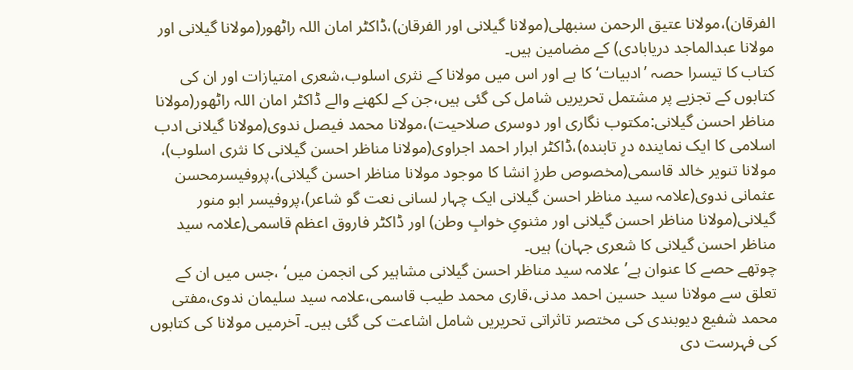الفرقان)،مولانا عتیق الرحمن سنبھلی(مولانا گیلانی اور الفرقان)،ڈاکٹر امان اللہ راٹھور(مولانا گیلانی اور مولانا عبدالماجد دریابادی) کے مضامین ہیں۔
کتاب کا تیسرا حصہ ’ادبیات‘ کا ہے اور اس میں مولانا کے نثری اسلوب،شعری امتیازات اور ان کی کتابوں کے تجزیے پر مشتمل تحریریں شامل کی گئی ہیں،جن کے لکھنے والے ڈاکٹر امان اللہ راٹھور(مولانا مناظر احسن گیلانی:مکتوب نگاری اور دوسری صلاحیت)،مولانا محمد فیصل ندوی(مولانا گیلانی ادب اسلامی کا ایک نمایندہ درِ تابندہ)،ڈاکٹر ابرار احمد اجراوی(مولانا مناظر احسن گیلانی کا نثری اسلوب)، مولانا تنویر خالد قاسمی(مخصوص طرزِ انشا کا موجود مولانا مناظر احسن گیلانی)،پروفیسرمحسن عثمانی ندوی(علامہ سید مناظر احسن گیلانی ایک چہار لسانی نعت گو شاعر)،پروفیسر ابو منور گیلانی(مولانا مناظر احسن گیلانی اور مثنویِ خوابِ وطن) اور ڈاکٹر فاروق اعظم قاسمی(علامہ سید مناظر احسن گیلانی کا شعری جہان) ہیں۔
چوتھے حصے کا عنوان ہے’علامہ سید مناظر احسن گیلانی مشاہیر کی انجمن میں‘ ،جس میں ان کے تعلق سے مولانا سید حسین احمد مدنی،قاری محمد طیب قاسمی،علامہ سید سلیمان ندوی،مفتی محمد شفیع دیوبندی کی مختصر تاثراتی تحریریں شامل اشاعت کی گئی ہیں۔ آخرمیں مولانا کی کتابوں کی فہرست دی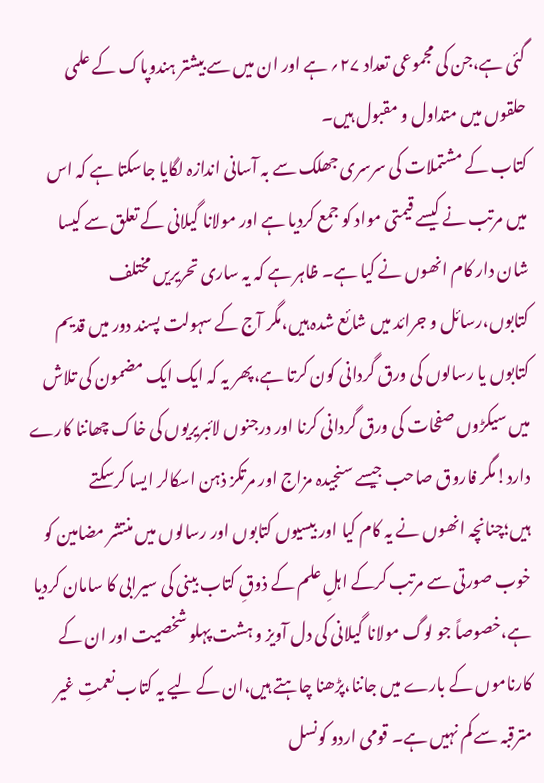گئی ہے،جن کی مجموعی تعداد ۲۷؍ ہے اور ان میں سے بیشتر ہندوپاک کے علمی حلقوں میں متداول و مقبول ہیں۔
کتاب کے مشتملات کی سرسری جھلک سے بہ آسانی اندازہ لگایا جاسکتا ہے کہ اس میں مرتب نے کیسے قیمتی مواد کو جمع کردیا ہے اور مولانا گیلانی کے تعلق سے کیسا شان دار کام انھوں نے کیا ہے۔ ظاہر ہے کہ یہ ساری تحریریں مختلف کتابوں،رسائل و جرائد میں شائع شدہ ہیں،مگر آج کے سہولت پسند دور میں قدیم کتابوں یا رسالوں کی ورق گردانی کون کرتا ہے،پھر یہ کہ ایک ایک مضمون کی تلاش میں سیکڑوں صفحات کی ورق گردانی کرنا اور درجنوں لائبریریوں کی خاک چھاننا کارے دارد!مگر فاروق صاحب جیسے سنجیدہ مزاج اور مرتکز ذہن اسکالر ایسا کرسکتے ہیں؛چنانچہ انھوں نے یہ کام کیا اور بیسیوں کتابوں اور رسالوں میں منتشر مضامین کو خوب صورتی سے مرتب کرکے اہلِ علم کے ذوقِ کتاب بینی کی سیرابی کا سامان کردیا ہے،خصوصاً جو لوگ مولانا گیلانی کی دل آویز و ہشت پہلو شخصیت اور ان کے کارناموں کے بارے میں جاننا،پڑھنا چاہتے ہیں،ان کے لیے یہ کتاب نعمتِ غیر مترقبہ سے کم نہیں ہے۔ قومی اردو کونسل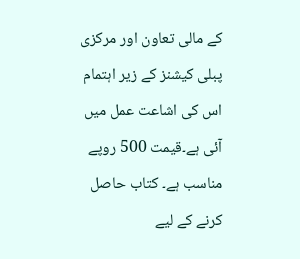کے مالی تعاون اور مرکزی پبلی کیشنز کے زیر اہتمام اس کی اشاعت عمل میں آئی ہے۔قیمت 500 روپے مناسب ہے۔ کتاب حاصل کرنے کے لیے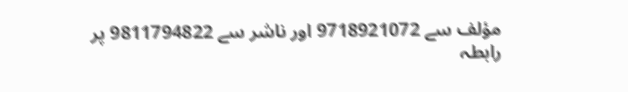مؤلف سے 9718921072 اور ناشر سے 9811794822 پر رابطہ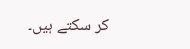کر سکتے ہیں۔